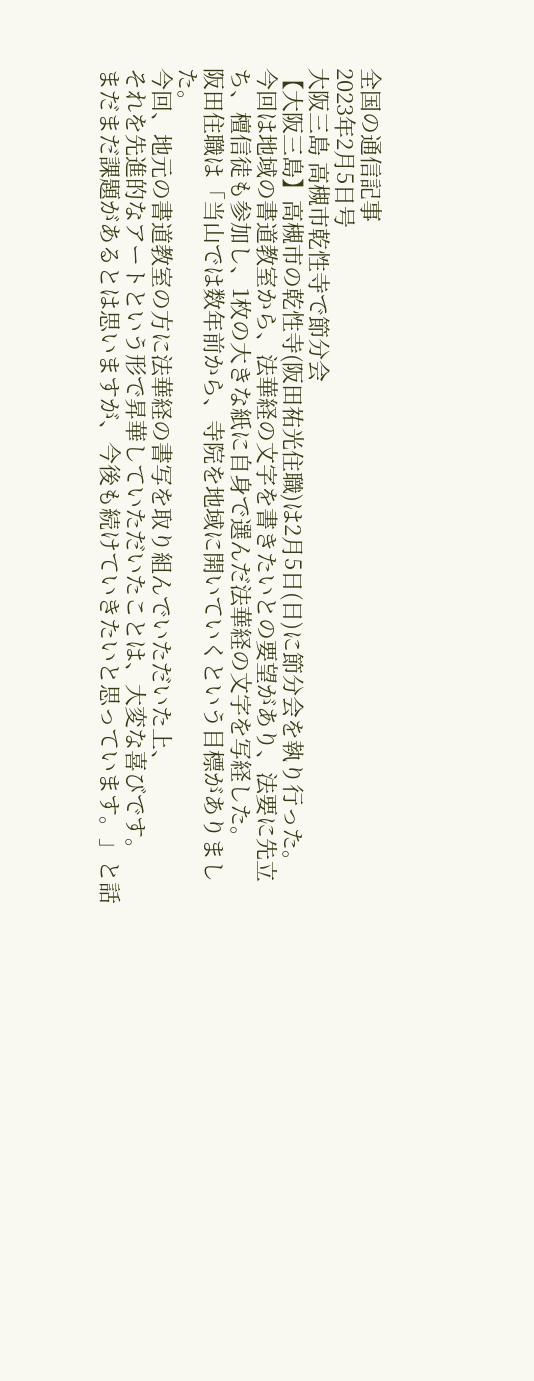全国の通信記事
2023年2月5日号
大阪三島 高槻市乾性寺で節分会
【大阪三島】高槻市の乾性寺(阪田祐光住職)は2月5日(日)に節分会を執り行った。
今回は地域の書道教室から、法華経の文字を書きたいとの要望があり、法要に先立ち、檀信徒も参加し、1枚の大きな紙に自身で選んだ法華経の文字を写経した。
阪田住職は「当山では数年前から、寺院を地域に開いていくという目標がありました。
今回、地元の書道教室の方に法華経の書写を取り組んでいただいた上、
それを先進的なアートという形で昇華していただいたことは、大変な喜びです。
まだまだ課題があるとは思いますが、今後も続けていきたいと思っています。」と話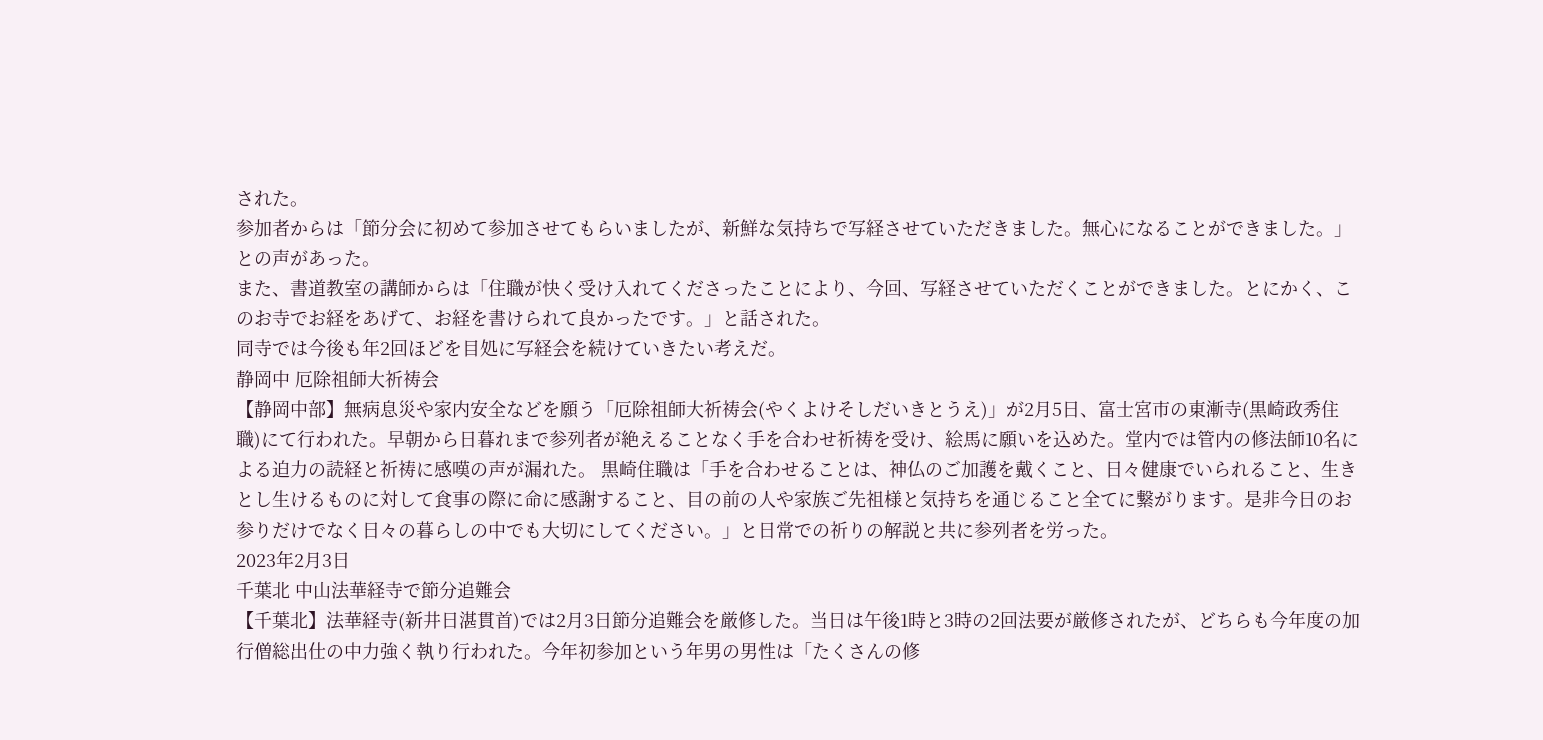された。
参加者からは「節分会に初めて参加させてもらいましたが、新鮮な気持ちで写経させていただきました。無心になることができました。」との声があった。
また、書道教室の講師からは「住職が快く受け入れてくださったことにより、今回、写経させていただくことができました。とにかく、このお寺でお経をあげて、お経を書けられて良かったです。」と話された。
同寺では今後も年2回ほどを目処に写経会を続けていきたい考えだ。
静岡中 厄除祖師大祈祷会
【静岡中部】無病息災や家内安全などを願う「厄除祖師大祈祷会(やくよけそしだいきとうえ)」が2月5日、富士宮市の東漸寺(黒崎政秀住職)にて行われた。早朝から日暮れまで参列者が絶えることなく手を合わせ祈祷を受け、絵馬に願いを込めた。堂内では管内の修法師10名による迫力の読経と祈祷に感嘆の声が漏れた。 黒崎住職は「手を合わせることは、神仏のご加護を戴くこと、日々健康でいられること、生きとし生けるものに対して食事の際に命に感謝すること、目の前の人や家族ご先祖様と気持ちを通じること全てに繋がります。是非今日のお参りだけでなく日々の暮らしの中でも大切にしてください。」と日常での祈りの解説と共に参列者を労った。
2023年2月3日
千葉北 中山法華経寺で節分追難会
【千葉北】法華経寺(新井日湛貫首)では2月3日節分追難会を厳修した。当日は午後1時と3時の2回法要が厳修されたが、どちらも今年度の加行僧総出仕の中力強く執り行われた。今年初参加という年男の男性は「たくさんの修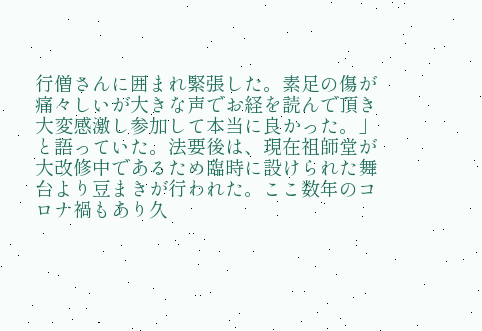行僧さんに囲まれ緊張した。素足の傷が痛々しいが大きな声でお経を読んで頂き大変感激し参加して本当に良かった。」と語っていた。法要後は、現在祖師堂が大改修中であるため臨時に設けられた舞台より豆まきが行われた。ここ数年のコロナ禍もあり久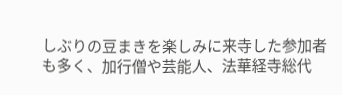しぶりの豆まきを楽しみに来寺した参加者も多く、加行僧や芸能人、法華経寺総代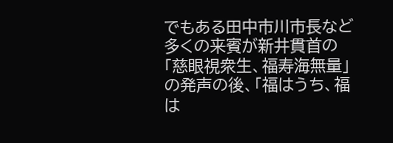でもある田中市川市長など多くの来賓が新井貫首の「慈眼視衆生、福寿海無量」の発声の後、「福はうち、福は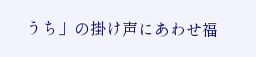うち」の掛け声にあわせ福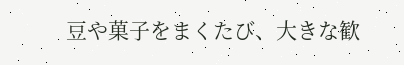豆や菓子をまくたび、大きな歓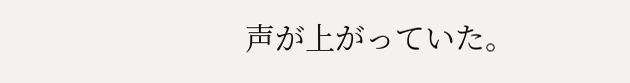声が上がっていた。